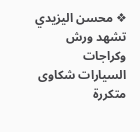❖ محسن اليزيدي
تشهد ورش وكراجات السيارات شكاوى متكررة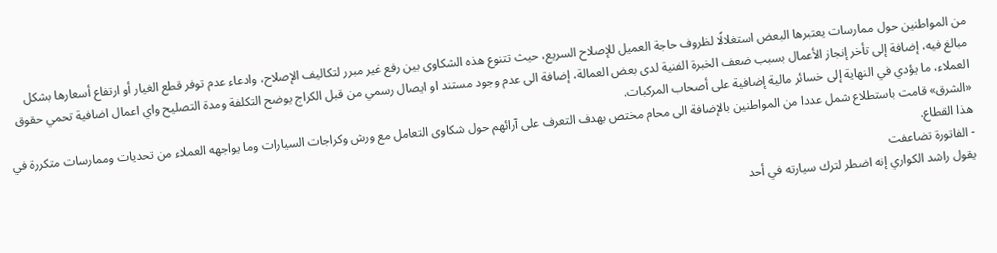من المواطنين حول ممارسات يعتبرها البعض استغلالًا لظروف حاجة العميل للإصلاح السريع، حيث تتنوع هذه الشكاوى بين رفع غير مبرر لتكاليف الإصلاح، وادعاء عدم توفر قطع الغيار أو ارتفاع أسعارها بشكل مبالغ فيه، إضافة إلى تأخر إنجاز الأعمال بسبب ضعف الخبرة الفنية لدى بعض العمالة، إضافة الى عدم وجود مستند او ايصال رسمي من قبل الكراج يوضح التكلفة ومدة التصليح واي اعمال اضافية تحمي حقوق العملاء، ما يؤدي في النهاية إلى خسائر مالية إضافية على أصحاب المركبات.
«الشرق» قامت باستطلاع شمل عددا من المواطنين بالإضافة الى محام مختص بهدف التعرف على آرائهم حول شكاوى التعامل مع ورش وكراجات السيارات وما يواجهه العملاء من تحديات وممارسات متكررة في هذا القطاع.
- الفاتورة تضاعفت
يقول راشد الكواري إنه اضطر لترك سيارته في أحد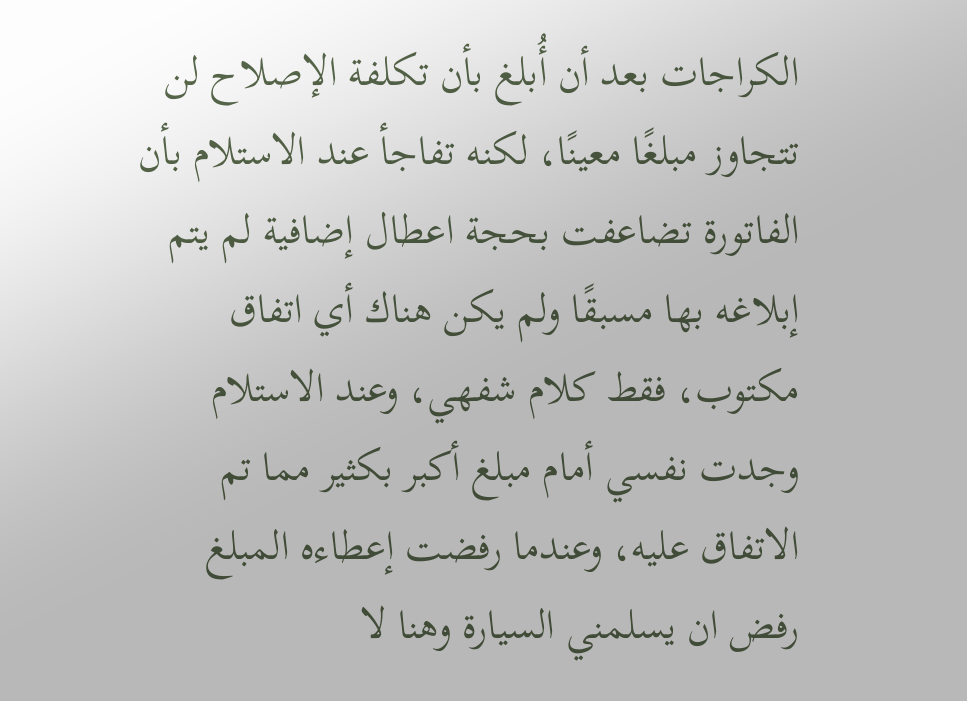الكراجات بعد أن أُبلغ بأن تكلفة الإصلاح لن تتجاوز مبلغًا معينًا، لكنه تفاجأ عند الاستلام بأن الفاتورة تضاعفت بحجة اعطال إضافية لم يتم إبلاغه بها مسبقًا ولم يكن هناك أي اتفاق مكتوب، فقط كلام شفهي، وعند الاستلام وجدت نفسي أمام مبلغ أكبر بكثير مما تم الاتفاق عليه، وعندما رفضت إعطاءه المبلغ رفض ان يسلمني السيارة وهنا لا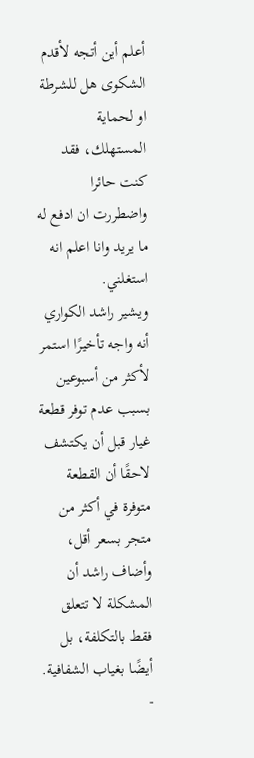أعلم أين أتجه لأقدم الشكوى هل للشرطة او لحماية المستهلك، فقد كنت حائرا واضطررت ان ادفع له ما يريد وانا اعلم انه استغلني.
ويشير راشد الكواري أنه واجه تأخيرًا استمر لأكثر من أسبوعين بسبب عدم توفر قطعة غيار قبل أن يكتشف لاحقًا أن القطعة متوفرة في أكثر من متجر بسعر أقل، وأضاف راشد أن المشكلة لا تتعلق فقط بالتكلفة، بل أيضًا بغياب الشفافية.
-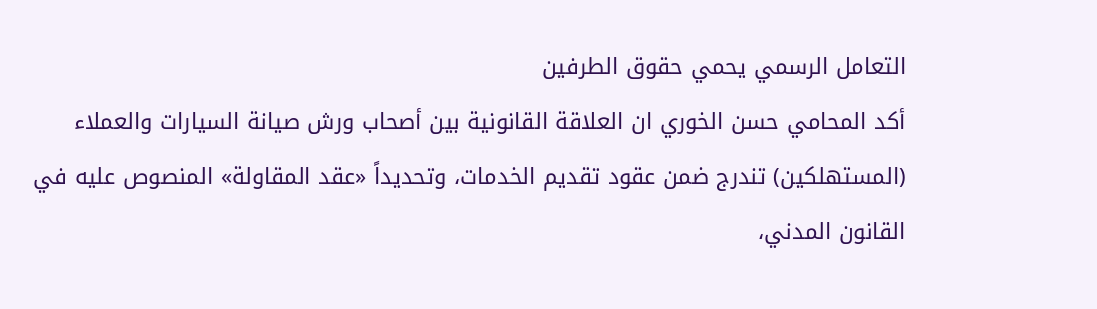التعامل الرسمي يحمي حقوق الطرفين
أكد المحامي حسن الخوري ان العلاقة القانونية بين أصحاب ورش صيانة السيارات والعملاء (المستهلكين) تندرج ضمن عقود تقديم الخدمات، وتحديداً «عقد المقاولة» المنصوص عليه في القانون المدني،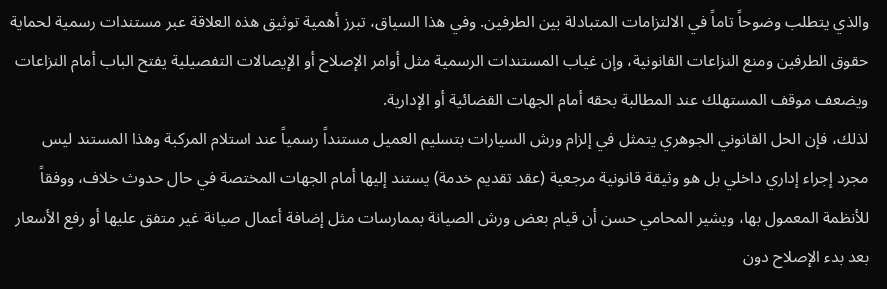والذي يتطلب وضوحاً تاماً في الالتزامات المتبادلة بين الطرفين. وفي هذا السياق، تبرز أهمية توثيق هذه العلاقة عبر مستندات رسمية لحماية حقوق الطرفين ومنع النزاعات القانونية، وإن غياب المستندات الرسمية مثل أوامر الإصلاح أو الإيصالات التفصيلية يفتح الباب أمام النزاعات ويضعف موقف المستهلك عند المطالبة بحقه أمام الجهات القضائية أو الإدارية.
لذلك، فإن الحل القانوني الجوهري يتمثل في إلزام ورش السيارات بتسليم العميل مستنداً رسمياً عند استلام المركبة وهذا المستند ليس مجرد إجراء إداري داخلي بل هو وثيقة قانونية مرجعية (عقد تقديم خدمة) يستند إليها أمام الجهات المختصة في حال حدوث خلاف، ووفقاً للأنظمة المعمول بها، ويشير المحامي حسن أن قيام بعض ورش الصيانة بممارسات مثل إضافة أعمال صيانة غير متفق عليها أو رفع الأسعار بعد بدء الإصلاح دون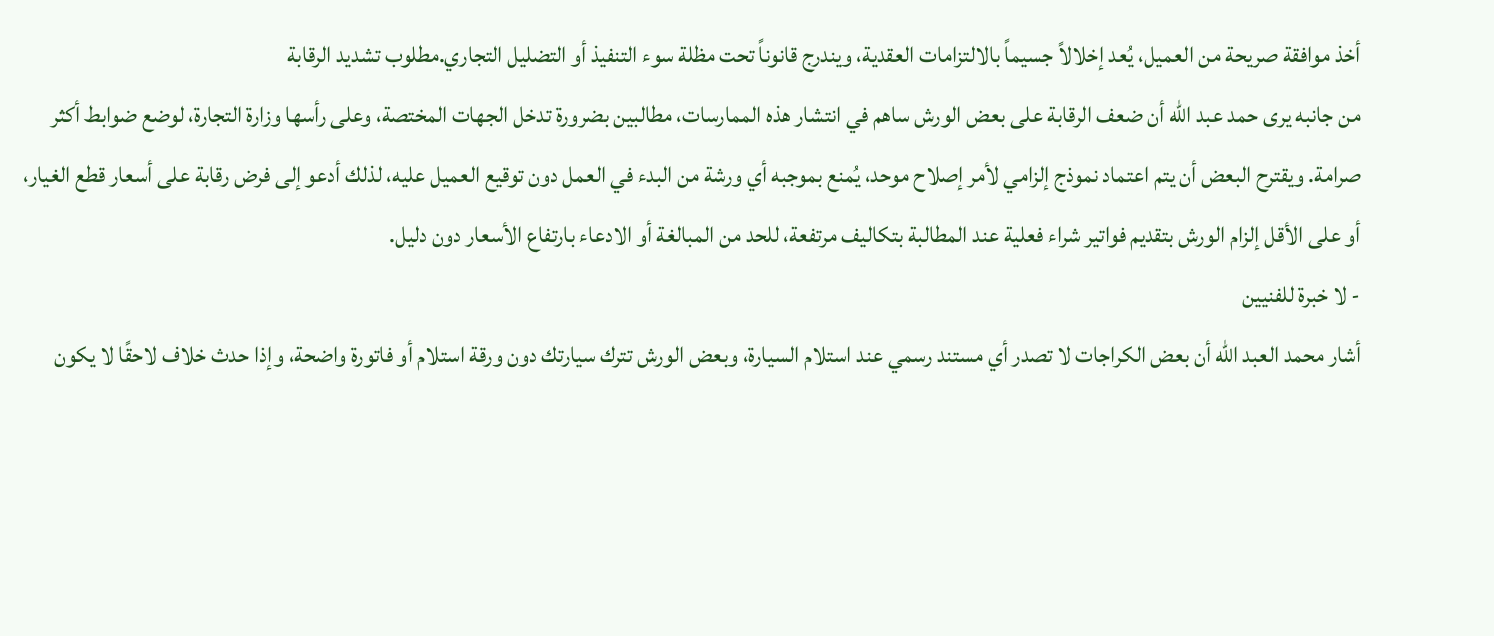أخذ موافقة صريحة من العميل، يُعد إخلالاً جسيماً بالالتزامات العقدية، ويندرج قانوناً تحت مظلة سوء التنفيذ أو التضليل التجاري.مطلوب تشديد الرقابة
من جانبه يرى حمد عبد الله أن ضعف الرقابة على بعض الورش ساهم في انتشار هذه الممارسات، مطالبين بضرورة تدخل الجهات المختصة، وعلى رأسها وزارة التجارة، لوضع ضوابط أكثر صرامة. ويقترح البعض أن يتم اعتماد نموذج إلزامي لأمر إصلاح موحد، يُمنع بموجبه أي ورشة من البدء في العمل دون توقيع العميل عليه، لذلك أدعو إلى فرض رقابة على أسعار قطع الغيار، أو على الأقل إلزام الورش بتقديم فواتير شراء فعلية عند المطالبة بتكاليف مرتفعة، للحد من المبالغة أو الادعاء بارتفاع الأسعار دون دليل.
- لا خبرة للفنيين
أشار محمد العبد الله أن بعض الكراجات لا تصدر أي مستند رسمي عند استلام السيارة، وبعض الورش تترك سيارتك دون ورقة استلام أو فاتورة واضحة، وإذا حدث خلاف لاحقًا لا يكون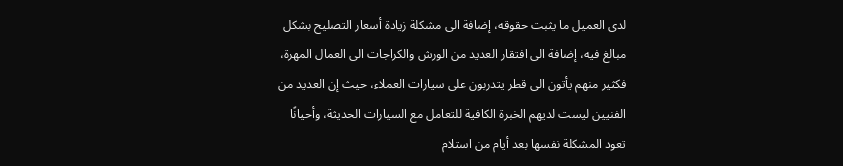لدى العميل ما يثبت حقوقه، إضافة الى مشكلة زيادة أسعار التصليح بشكل مبالغ فيه، إضافة الى افتقار العديد من الورش والكراجات الى العمال المهرة، فكثير منهم يأتون الى قطر يتدربون على سيارات العملاء، حيث إن العديد من الفنيين ليست لديهم الخبرة الكافية للتعامل مع السيارات الحديثة، وأحيانًا تعود المشكلة نفسها بعد أيام من استلام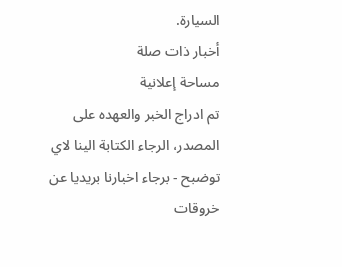السيارة.
أخبار ذات صلة
مساحة إعلانية
تم ادراج الخبر والعهده على المصدر، الرجاء الكتابة الينا لاي توضبح - برجاء اخبارنا بريديا عن خروقات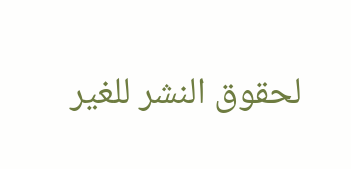لحقوق النشر للغير